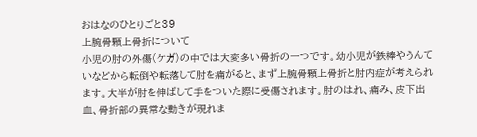おはなのひとりごと39
上腕骨顆上骨折について
小児の肘の外傷(ケガ)の中では大変多い骨折の一つです。幼小児が鉄棒やうんていなどから転倒や転落して肘を痛がると、まず上腕骨顆上骨折と肘内症が考えられます。大半が肘を伸ばして手をついた際に受傷されます。肘のはれ、痛み、皮下出血、骨折部の異常な動きが現れま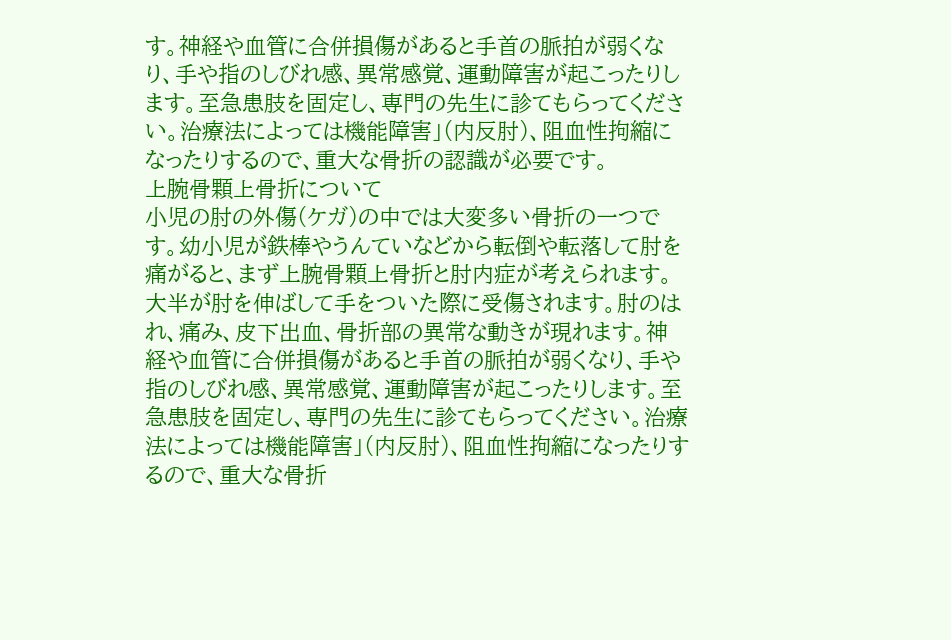す。神経や血管に合併損傷があると手首の脈拍が弱くなり、手や指のしびれ感、異常感覚、運動障害が起こったりします。至急患肢を固定し、専門の先生に診てもらってください。治療法によっては機能障害」(内反肘)、阻血性拘縮になったりするので、重大な骨折の認識が必要です。
上腕骨顆上骨折について
小児の肘の外傷(ケガ)の中では大変多い骨折の一つです。幼小児が鉄棒やうんていなどから転倒や転落して肘を痛がると、まず上腕骨顆上骨折と肘内症が考えられます。大半が肘を伸ばして手をついた際に受傷されます。肘のはれ、痛み、皮下出血、骨折部の異常な動きが現れます。神経や血管に合併損傷があると手首の脈拍が弱くなり、手や指のしびれ感、異常感覚、運動障害が起こったりします。至急患肢を固定し、専門の先生に診てもらってください。治療法によっては機能障害」(内反肘)、阻血性拘縮になったりするので、重大な骨折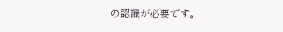の認識が必要です。